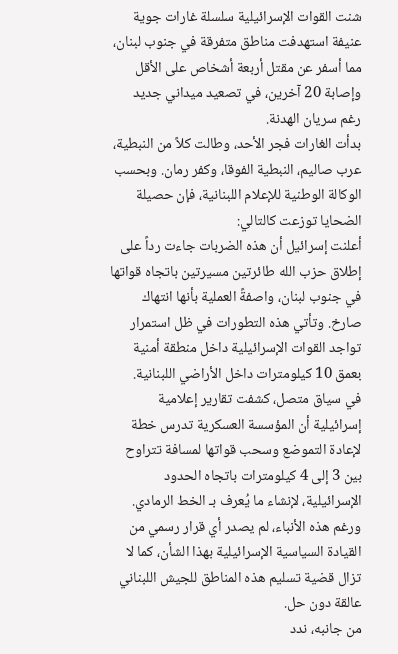شنت القوات الإسرائيلية سلسلة غارات جوية عنيفة استهدفت مناطق متفرقة في جنوب لبنان، مما أسفر عن مقتل أربعة أشخاص على الأقل وإصابة 20 آخرين، في تصعيد ميداني جديد رغم سريان الهدنة.
بدأت الغارات فجر الأحد، وطالت كلاً من النبطية، عرب صاليم، النبطية الفوقا، وكفر رمان. وبحسب الوكالة الوطنية للإعلام اللبنانية، فإن حصيلة الضحايا توزعت كالتالي:
أعلنت إسرائيل أن هذه الضربات جاءت رداً على إطلاق حزب الله طائرتين مسيرتين باتجاه قواتها في جنوب لبنان، واصفةً العملية بأنها انتهاك صارخ. وتأتي هذه التطورات في ظل استمرار تواجد القوات الإسرائيلية داخل منطقة أمنية بعمق 10 كيلومترات داخل الأراضي اللبنانية.
في سياق متصل، كشفت تقارير إعلامية إسرائيلية أن المؤسسة العسكرية تدرس خطة لإعادة التموضع وسحب قواتها لمسافة تتراوح بين 3 إلى 4 كيلومترات باتجاه الحدود الإسرائيلية، لإنشاء ما يُعرف بـ الخط الرمادي. ورغم هذه الأنباء، لم يصدر أي قرار رسمي من القيادة السياسية الإسرائيلية بهذا الشأن، كما لا تزال قضية تسليم هذه المناطق للجيش اللبناني عالقة دون حل.
من جانبه، ندد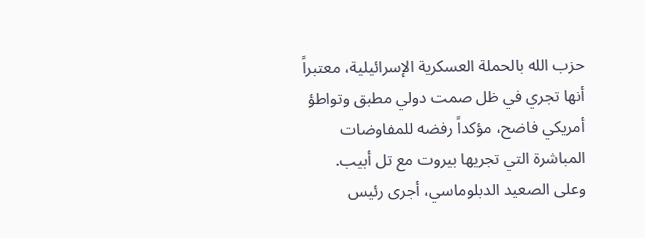حزب الله بالحملة العسكرية الإسرائيلية، معتبراً أنها تجري في ظل صمت دولي مطبق وتواطؤ أمريكي فاضح، مؤكداً رفضه للمفاوضات المباشرة التي تجريها بيروت مع تل أبيب.
وعلى الصعيد الدبلوماسي، أجرى رئيس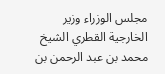مجلس الوزراء وزير الخارجية القطري الشيخ محمد بن عبد الرحمن بن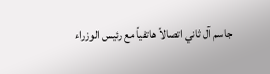جاسم آل ثاني اتصالاً هاتفياً مع رئيس الوزراء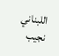اللبناني نجيب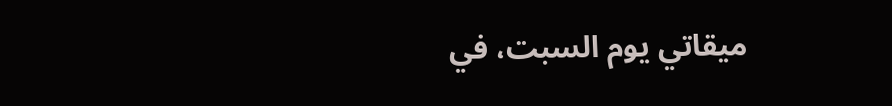ميقاتي يوم السبت، في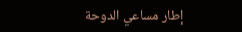إطار مساعي الدوحة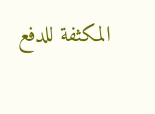المكثفة للدفع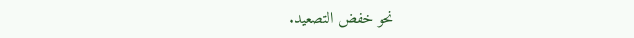نحو خفض التصعيد.